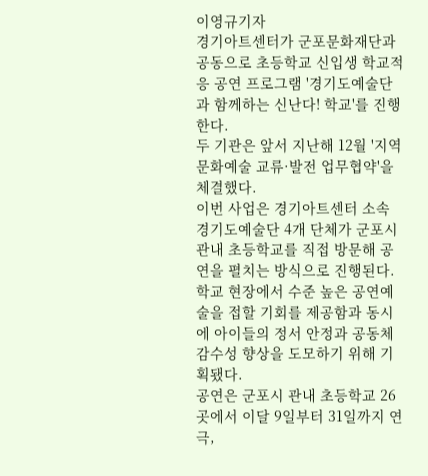이영규기자
경기아트센터가 군포문화재단과 공동으로 초등학교 신입생 학교적응 공연 프로그램 '경기도예술단과 함께하는 신난다! 학교'를 진행한다.
두 기관은 앞서 지난해 12월 '지역 문화예술 교류·발전 업무협약'을 체결했다.
이번 사업은 경기아트센터 소속 경기도예술단 4개 단체가 군포시 관내 초등학교를 직접 방문해 공연을 펼치는 방식으로 진행된다. 학교 현장에서 수준 높은 공연예술을 접할 기회를 제공함과 동시에 아이들의 정서 안정과 공동체 감수성 향상을 도모하기 위해 기획됐다.
공연은 군포시 관내 초등학교 26곳에서 이달 9일부터 31일까지 연극,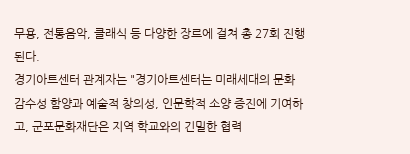무용, 전통음악, 클래식 등 다양한 장르에 걸쳐 총 27회 진행된다.
경기아트센터 관계자는 "경기아트센터는 미래세대의 문화 감수성 함양과 예술적 창의성, 인문학적 소양 증진에 기여하고, 군포문화재단은 지역 학교와의 긴밀한 협력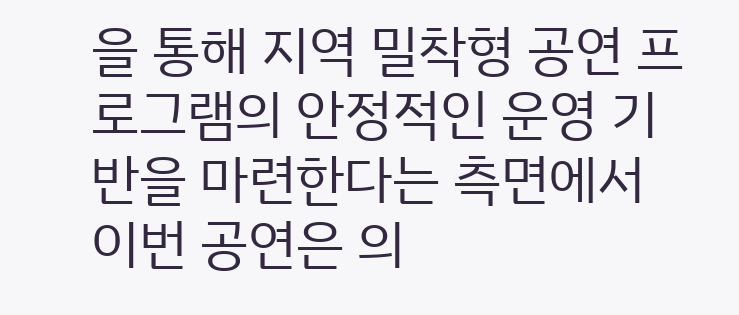을 통해 지역 밀착형 공연 프로그램의 안정적인 운영 기반을 마련한다는 측면에서 이번 공연은 의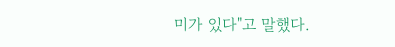미가 있다"고 말했다.